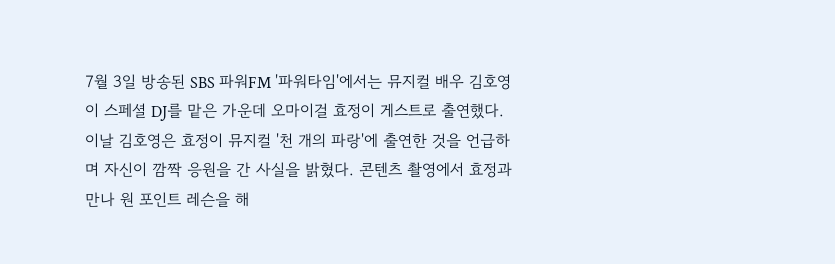7월 3일 방송된 SBS 파워FM '파워타임'에서는 뮤지컬 배우 김호영이 스페셜 DJ를 맡은 가운데 오마이걸 효정이 게스트로 출연했다.
이날 김호영은 효정이 뮤지컬 '천 개의 파랑'에 출연한 것을 언급하며 자신이 깜짝 응원을 간 사실을 밝혔다. 콘텐츠 촬영에서 효정과 만나 원 포인트 레슨을 해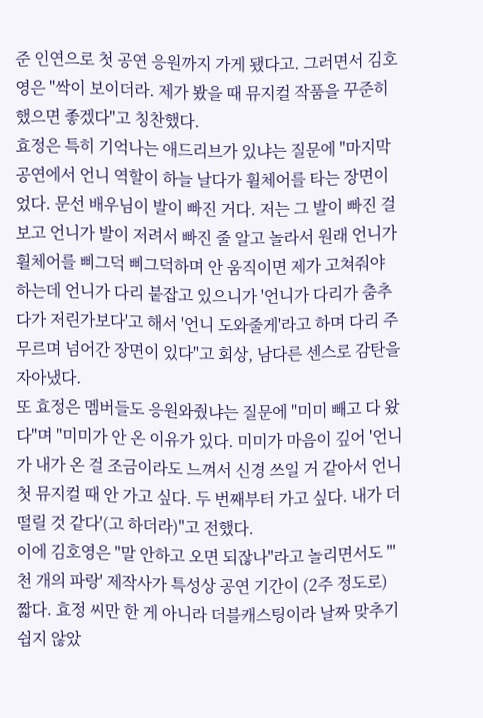준 인연으로 첫 공연 응원까지 가게 됐다고. 그러면서 김호영은 "싹이 보이더라. 제가 봤을 때 뮤지컬 작품을 꾸준히 했으면 좋겠다"고 칭찬했다.
효정은 특히 기억나는 애드리브가 있냐는 질문에 "마지막 공연에서 언니 역할이 하늘 날다가 휠체어를 타는 장면이었다. 문선 배우님이 발이 빠진 거다. 저는 그 발이 빠진 걸 보고 언니가 발이 저려서 빠진 줄 알고 놀라서 원래 언니가 휠체어를 삐그덕 삐그덕하며 안 움직이면 제가 고쳐줘야 하는데 언니가 다리 붙잡고 있으니가 '언니가 다리가 춤추다가 저린가보다'고 해서 '언니 도와줄게'라고 하며 다리 주무르며 넘어간 장면이 있다"고 회상, 남다른 센스로 감탄을 자아냈다.
또 효정은 멤버들도 응원와줬냐는 질문에 "미미 빼고 다 왔다"며 "미미가 안 온 이유가 있다. 미미가 마음이 깊어 '언니가 내가 온 걸 조금이라도 느껴서 신경 쓰일 거 같아서 언니 첫 뮤지컬 때 안 가고 싶다. 두 번째부터 가고 싶다. 내가 더 떨릴 것 같다'(고 하더라)"고 전했다.
이에 김호영은 "말 안하고 오면 되잖나"라고 놀리면서도 "'천 개의 파랑' 제작사가 특성상 공연 기간이 (2주 정도로) 짧다. 효정 씨만 한 게 아니라 더블캐스팅이라 날짜 맞추기 쉽지 않았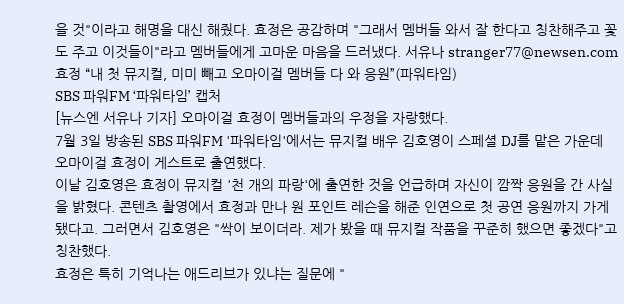을 것"이라고 해명을 대신 해줬다. 효정은 공감하며 "그래서 멤버들 와서 잘 한다고 칭찬해주고 꽃도 주고 이것들이"라고 멤버들에게 고마운 마음을 드러냈다. 서유나 stranger77@newsen.com
효정 “내 첫 뮤지컬, 미미 빼고 오마이걸 멤버들 다 와 응원”(파워타임)
SBS 파워FM ‘파워타임’ 캡처
[뉴스엔 서유나 기자] 오마이걸 효정이 멤버들과의 우정을 자랑했다.
7월 3일 방송된 SBS 파워FM '파워타임'에서는 뮤지컬 배우 김호영이 스페셜 DJ를 맡은 가운데 오마이걸 효정이 게스트로 출연했다.
이날 김호영은 효정이 뮤지컬 '천 개의 파랑'에 출연한 것을 언급하며 자신이 깜짝 응원을 간 사실을 밝혔다. 콘텐츠 촬영에서 효정과 만나 원 포인트 레슨을 해준 인연으로 첫 공연 응원까지 가게 됐다고. 그러면서 김호영은 "싹이 보이더라. 제가 봤을 때 뮤지컬 작품을 꾸준히 했으면 좋겠다"고 칭찬했다.
효정은 특히 기억나는 애드리브가 있냐는 질문에 "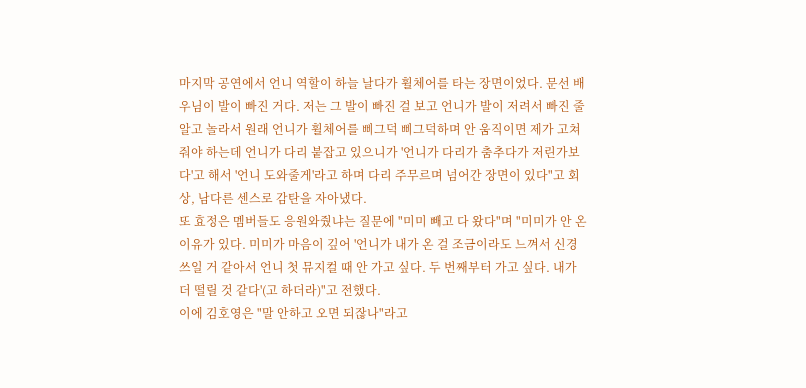마지막 공연에서 언니 역할이 하늘 날다가 휠체어를 타는 장면이었다. 문선 배우님이 발이 빠진 거다. 저는 그 발이 빠진 걸 보고 언니가 발이 저려서 빠진 줄 알고 놀라서 원래 언니가 휠체어를 삐그덕 삐그덕하며 안 움직이면 제가 고쳐줘야 하는데 언니가 다리 붙잡고 있으니가 '언니가 다리가 춤추다가 저린가보다'고 해서 '언니 도와줄게'라고 하며 다리 주무르며 넘어간 장면이 있다"고 회상, 남다른 센스로 감탄을 자아냈다.
또 효정은 멤버들도 응원와줬냐는 질문에 "미미 빼고 다 왔다"며 "미미가 안 온 이유가 있다. 미미가 마음이 깊어 '언니가 내가 온 걸 조금이라도 느껴서 신경 쓰일 거 같아서 언니 첫 뮤지컬 때 안 가고 싶다. 두 번째부터 가고 싶다. 내가 더 떨릴 것 같다'(고 하더라)"고 전했다.
이에 김호영은 "말 안하고 오면 되잖나"라고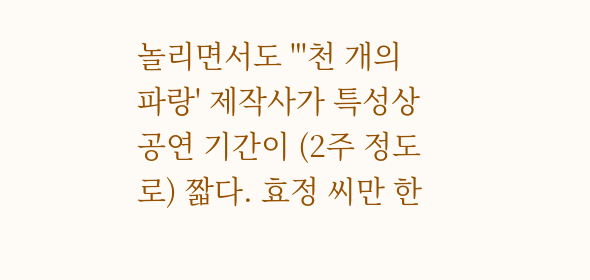놀리면서도 "'천 개의 파랑' 제작사가 특성상 공연 기간이 (2주 정도로) 짧다. 효정 씨만 한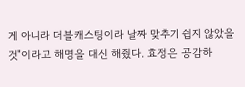게 아니라 더블캐스팅이라 날짜 맞추기 쉽지 않았을 것"이라고 해명을 대신 해줬다. 효정은 공감하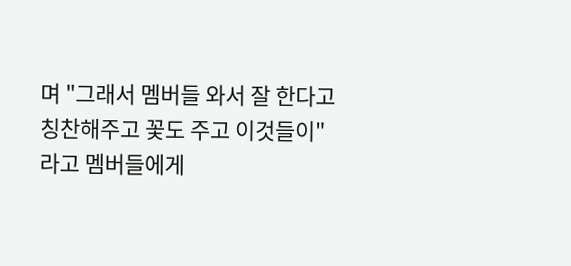며 "그래서 멤버들 와서 잘 한다고 칭찬해주고 꽃도 주고 이것들이"라고 멤버들에게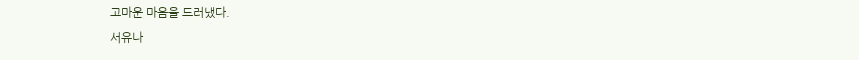고마운 마음을 드러냈다.
서유나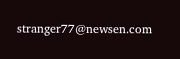stranger77@newsen.com